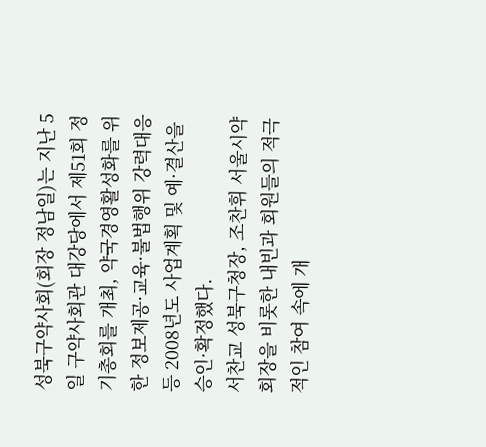성북구약사회(회장 정남일)는 지난 5일 구약사회관 대강당에서 제51회 정기총회를 개최, 약국경영활성화를 위한 정보제공·교육·불법행위 강력대응 등 2008년도 사업계획 및 예·결산을 승인·확정했다.
서찬교 성북구청장, 조찬휘 서울시약회장을 비롯한 내빈과 회원들의 적극적인 참여 속에 개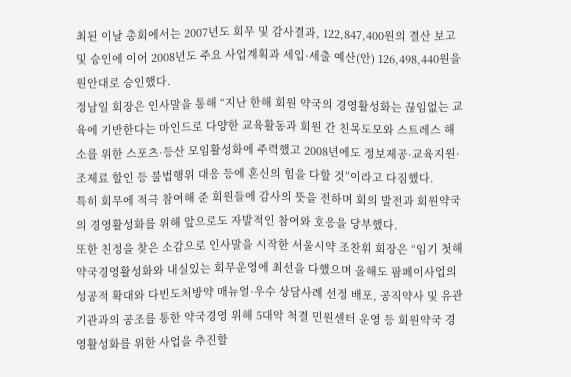최된 이날 총회에서는 2007년도 회무 및 감사결과, 122,847,400원의 결산 보고 및 승인에 이어 2008년도 주요 사업계획과 세입·세출 예산(안) 126,498,440원을 원안대로 승인했다.
정남일 회장은 인사말을 통해 “지난 한해 회원 약국의 경영활성화는 끊임없는 교육에 기반한다는 마인드로 다양한 교육활동과 회원 간 친목도모와 스트레스 해소를 위한 스포츠·등산 모임활성화에 주력했고 2008년에도 정보제공·교육지원·조제료 할인 등 불법행위 대응 등에 혼신의 힘을 다할 것”이라고 다짐했다.
특히 회무에 적극 참여해 준 회원들에 감사의 뜻을 전하며 회의 발전과 회원약국의 경영활성화를 위해 앞으로도 자발적인 참여와 호응을 당부했다.
또한 친정을 찾은 소감으로 인사말을 시작한 서울시약 조찬휘 회장은 “임기 첫해 약국경영활성화와 내실있는 회무운영에 최선을 다했으며 올해도 팜페이사업의 성공적 확대와 다빈도처방약 매뉴얼·우수 상담사례 선정 배포, 공직약사 및 유관기관과의 공조를 통한 약국경영 위해 5대악 척결 민원센터 운영 등 회원약국 경영활성화를 위한 사업을 추진할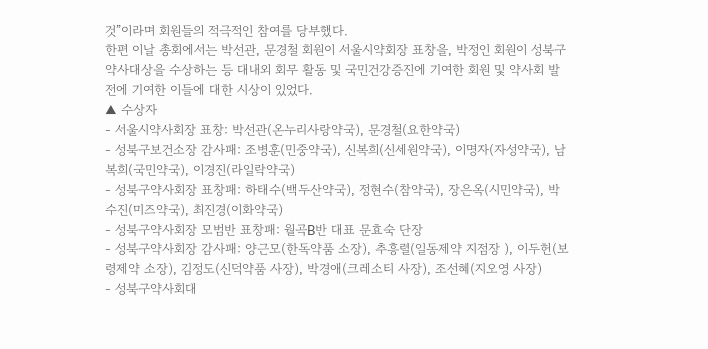것”이라며 회원들의 적극적인 참여를 당부했다.
한편 이날 총회에서는 박선관, 문경철 회원이 서울시약회장 표창을, 박정인 회원이 성북구약사대상을 수상하는 등 대내외 회무 활동 및 국민건강증진에 기여한 회원 및 약사회 발전에 기여한 이들에 대한 시상이 있었다.
▲ 수상자
- 서울시약사회장 표창: 박선관(온누리사랑약국), 문경철(요한약국)
- 성북구보건소장 감사패: 조병훈(민중약국), 신복희(신세원약국), 이명자(자성약국), 남복희(국민약국), 이경진(라일락약국)
- 성북구약사회장 표창패: 하태수(백두산약국), 정현수(참약국), 장은옥(시민약국), 박수진(미즈약국), 최진경(이화약국)
- 성북구약사회장 모범반 표창패: 월곡B반 대표 문효숙 단장
- 성북구약사회장 감사패: 양근모(한독약품 소장), 추흥렬(일동제약 지점장 ), 이두헌(보령제약 소장), 김정도(신덕약품 사장), 박경애(크레소티 사장), 조선혜(지오영 사장)
- 성북구약사회대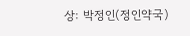상: 박정인(정인약국)